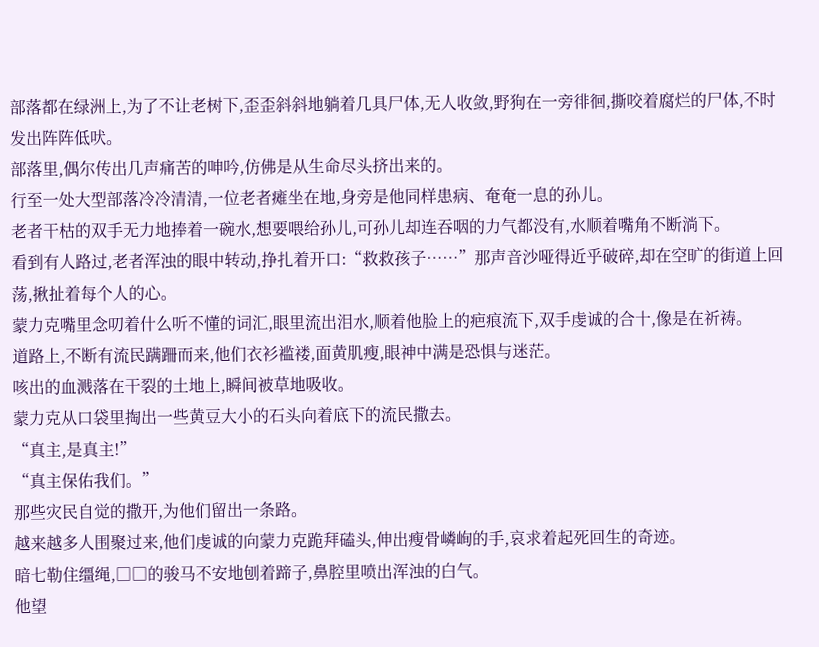部落都在绿洲上,为了不让老树下,歪歪斜斜地躺着几具尸体,无人收敛,野狗在一旁徘徊,撕咬着腐烂的尸体,不时发出阵阵低吠。
部落里,偶尔传出几声痛苦的呻吟,仿佛是从生命尽头挤出来的。
行至一处大型部落冷冷清清,一位老者瘫坐在地,身旁是他同样患病、奄奄一息的孙儿。
老者干枯的双手无力地捧着一碗水,想要喂给孙儿,可孙儿却连吞咽的力气都没有,水顺着嘴角不断淌下。
看到有人路过,老者浑浊的眼中转动,挣扎着开口:“救救孩子……”那声音沙哑得近乎破碎,却在空旷的街道上回荡,揪扯着每个人的心。
蒙力克嘴里念叨着什么听不懂的词汇,眼里流出泪水,顺着他脸上的疤痕流下,双手虔诚的合十,像是在祈祷。
道路上,不断有流民蹒跚而来,他们衣衫褴褛,面黄肌瘦,眼神中满是恐惧与迷茫。
咳出的血溅落在干裂的土地上,瞬间被草地吸收。
蒙力克从口袋里掏出一些黄豆大小的石头向着底下的流民撒去。
“真主,是真主!”
“真主保佑我们。”
那些灾民自觉的撒开,为他们留出一条路。
越来越多人围聚过来,他们虔诚的向蒙力克跪拜磕头,伸出瘦骨嶙峋的手,哀求着起死回生的奇迹。
暗七勒住缰绳,□□的骏马不安地刨着蹄子,鼻腔里喷出浑浊的白气。
他望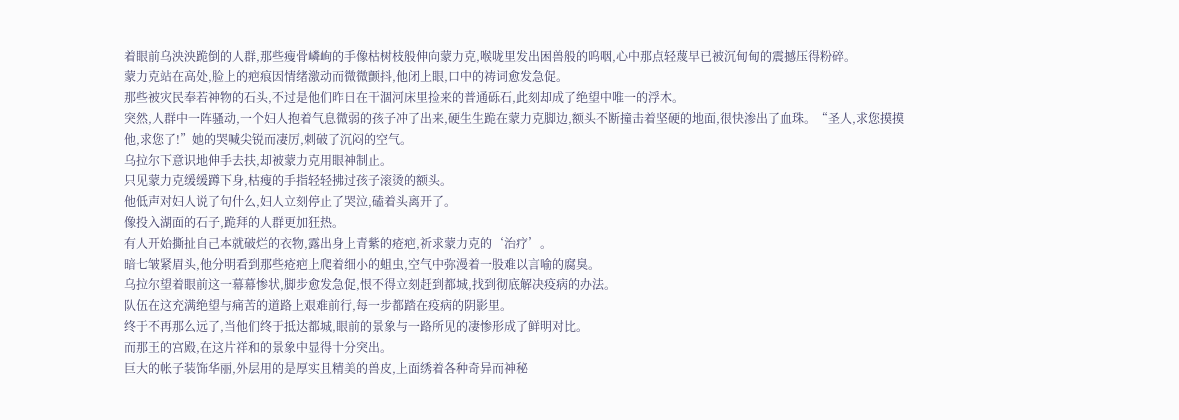着眼前乌泱泱跪倒的人群,那些瘦骨嶙峋的手像枯树枝般伸向蒙力克,喉咙里发出困兽般的呜咽,心中那点轻蔑早已被沉甸甸的震撼压得粉碎。
蒙力克站在高处,脸上的疤痕因情绪激动而微微颤抖,他闭上眼,口中的祷词愈发急促。
那些被灾民奉若神物的石头,不过是他们昨日在干涸河床里捡来的普通砾石,此刻却成了绝望中唯一的浮木。
突然,人群中一阵骚动,一个妇人抱着气息微弱的孩子冲了出来,硬生生跪在蒙力克脚边,额头不断撞击着坚硬的地面,很快渗出了血珠。“圣人,求您摸摸他,求您了!”她的哭喊尖锐而凄厉,刺破了沉闷的空气。
乌拉尔下意识地伸手去扶,却被蒙力克用眼神制止。
只见蒙力克缓缓蹲下身,枯瘦的手指轻轻拂过孩子滚烫的额头。
他低声对妇人说了句什么,妇人立刻停止了哭泣,磕着头离开了。
像投入湖面的石子,跪拜的人群更加狂热。
有人开始撕扯自己本就破烂的衣物,露出身上青紫的疮疤,祈求蒙力克的‘治疗’。
暗七皱紧眉头,他分明看到那些疮疤上爬着细小的蛆虫,空气中弥漫着一股难以言喻的腐臭。
乌拉尔望着眼前这一幕幕惨状,脚步愈发急促,恨不得立刻赶到都城,找到彻底解决疫病的办法。
队伍在这充满绝望与痛苦的道路上艰难前行,每一步都踏在疫病的阴影里。
终于不再那么远了,当他们终于抵达都城,眼前的景象与一路所见的凄惨形成了鲜明对比。
而那王的宫殿,在这片祥和的景象中显得十分突出。
巨大的帐子装饰华丽,外层用的是厚实且精美的兽皮,上面绣着各种奇异而神秘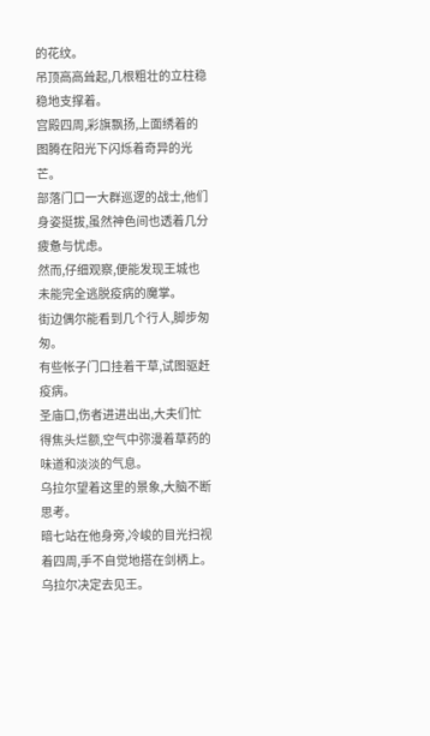的花纹。
吊顶高高耸起,几根粗壮的立柱稳稳地支撑着。
宫殿四周,彩旗飘扬,上面绣着的图腾在阳光下闪烁着奇异的光芒。
部落门口一大群巡逻的战士,他们身姿挺拔,虽然神色间也透着几分疲惫与忧虑。
然而,仔细观察,便能发现王城也未能完全逃脱疫病的魔掌。
街边偶尔能看到几个行人,脚步匆匆。
有些帐子门口挂着干草,试图驱赶疫病。
圣庙口,伤者进进出出,大夫们忙得焦头烂额,空气中弥漫着草药的味道和淡淡的气息。
乌拉尔望着这里的景象,大脑不断思考。
暗七站在他身旁,冷峻的目光扫视着四周,手不自觉地搭在剑柄上。
乌拉尔决定去见王。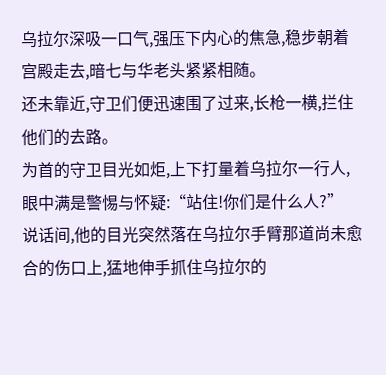乌拉尔深吸一口气,强压下内心的焦急,稳步朝着宫殿走去,暗七与华老头紧紧相随。
还未靠近,守卫们便迅速围了过来,长枪一横,拦住他们的去路。
为首的守卫目光如炬,上下打量着乌拉尔一行人,眼中满是警惕与怀疑:“站住!你们是什么人?”
说话间,他的目光突然落在乌拉尔手臂那道尚未愈合的伤口上,猛地伸手抓住乌拉尔的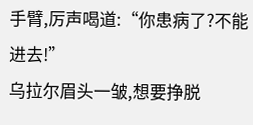手臂,厉声喝道:“你患病了?不能进去!”
乌拉尔眉头一皱,想要挣脱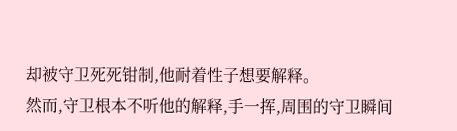却被守卫死死钳制,他耐着性子想要解释。
然而,守卫根本不听他的解释,手一挥,周围的守卫瞬间